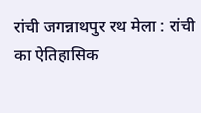रांची जगन्नाथपुर रथ मेला : रांची का ऐतिहासिक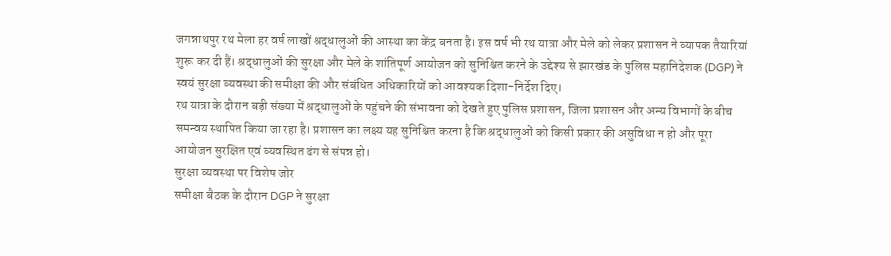जगन्नाथपुर रथ मेला हर वर्ष लाखों श्रद्धालुओं की आस्था का केंद्र बनता है। इस वर्ष भी रथ यात्रा और मेले को लेकर प्रशासन ने व्यापक तैयारियां शुरू कर दी हैं। श्रद्धालुओं की सुरक्षा और मेले के शांतिपूर्ण आयोजन को सुनिश्चित करने के उद्देश्य से झारखंड के पुलिस महानिदेशक (DGP) ने स्वयं सुरक्षा व्यवस्था की समीक्षा की और संबंधित अधिकारियों को आवश्यक दिशा-निर्देश दिए।
रथ यात्रा के दौरान बड़ी संख्या में श्रद्धालुओं के पहुंचने की संभावना को देखते हुए पुलिस प्रशासन, जिला प्रशासन और अन्य विभागों के बीच समन्वय स्थापित किया जा रहा है। प्रशासन का लक्ष्य यह सुनिश्चित करना है कि श्रद्धालुओं को किसी प्रकार की असुविधा न हो और पूरा आयोजन सुरक्षित एवं व्यवस्थित ढंग से संपन्न हो।
सुरक्षा व्यवस्था पर विशेष जोर
समीक्षा बैठक के दौरान DGP ने सुरक्षा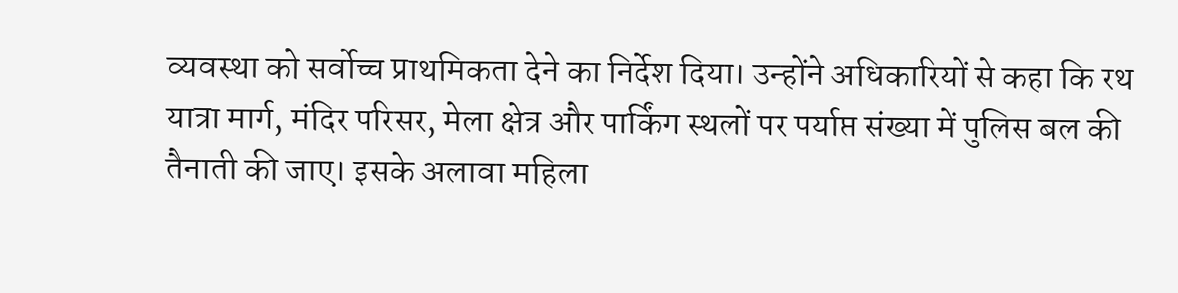व्यवस्था को सर्वोच्च प्राथमिकता देने का निर्देश दिया। उन्होंने अधिकारियों से कहा कि रथ यात्रा मार्ग, मंदिर परिसर, मेला क्षेत्र और पार्किंग स्थलों पर पर्याप्त संख्या में पुलिस बल की तैनाती की जाए। इसके अलावा महिला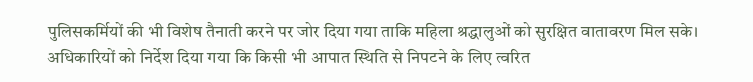पुलिसकर्मियों की भी विशेष तैनाती करने पर जोर दिया गया ताकि महिला श्रद्धालुओं को सुरक्षित वातावरण मिल सके।
अधिकारियों को निर्देश दिया गया कि किसी भी आपात स्थिति से निपटने के लिए त्वरित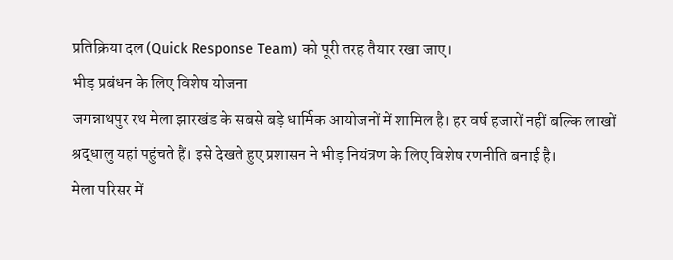प्रतिक्रिया दल (Quick Response Team) को पूरी तरह तैयार रखा जाए।
भीड़ प्रबंधन के लिए विशेष योजना
जगन्नाथपुर रथ मेला झारखंड के सबसे बड़े धार्मिक आयोजनों में शामिल है। हर वर्ष हजारों नहीं बल्कि लाखों श्रद्धालु यहां पहुंचते हैं। इसे देखते हुए प्रशासन ने भीड़ नियंत्रण के लिए विशेष रणनीति बनाई है।
मेला परिसर में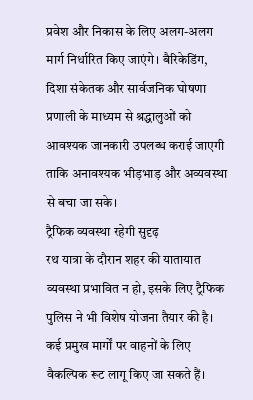प्रवेश और निकास के लिए अलग-अलग मार्ग निर्धारित किए जाएंगे। बैरिकेडिंग, दिशा संकेतक और सार्वजनिक घोषणा प्रणाली के माध्यम से श्रद्धालुओं को आवश्यक जानकारी उपलब्ध कराई जाएगी ताकि अनावश्यक भीड़भाड़ और अव्यवस्था से बचा जा सके।
ट्रैफिक व्यवस्था रहेगी सुदृढ़
रथ यात्रा के दौरान शहर की यातायात व्यवस्था प्रभावित न हो, इसके लिए ट्रैफिक पुलिस ने भी विशेष योजना तैयार की है। कई प्रमुख मार्गों पर वाहनों के लिए वैकल्पिक रूट लागू किए जा सकते हैं।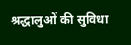श्रद्धालुओं की सुविधा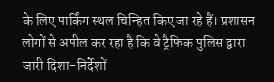के लिए पार्किंग स्थल चिन्हित किए जा रहे हैं। प्रशासन लोगों से अपील कर रहा है कि वे ट्रैफिक पुलिस द्वारा जारी दिशा-निर्देशों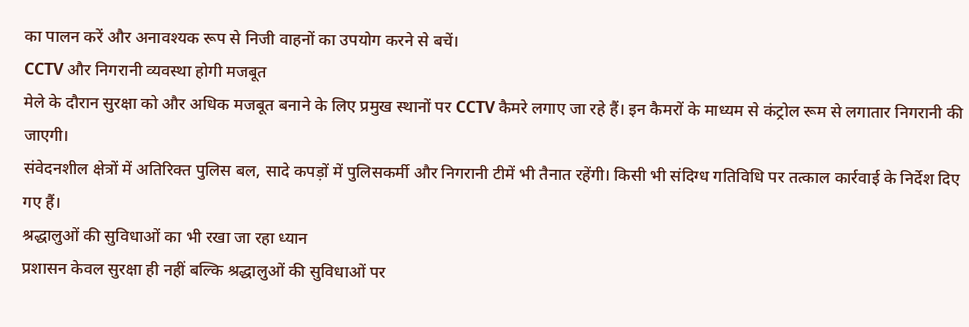का पालन करें और अनावश्यक रूप से निजी वाहनों का उपयोग करने से बचें।
CCTV और निगरानी व्यवस्था होगी मजबूत
मेले के दौरान सुरक्षा को और अधिक मजबूत बनाने के लिए प्रमुख स्थानों पर CCTV कैमरे लगाए जा रहे हैं। इन कैमरों के माध्यम से कंट्रोल रूम से लगातार निगरानी की जाएगी।
संवेदनशील क्षेत्रों में अतिरिक्त पुलिस बल, सादे कपड़ों में पुलिसकर्मी और निगरानी टीमें भी तैनात रहेंगी। किसी भी संदिग्ध गतिविधि पर तत्काल कार्रवाई के निर्देश दिए गए हैं।
श्रद्धालुओं की सुविधाओं का भी रखा जा रहा ध्यान
प्रशासन केवल सुरक्षा ही नहीं बल्कि श्रद्धालुओं की सुविधाओं पर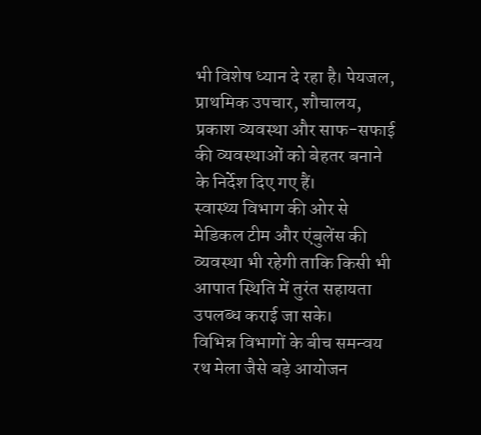भी विशेष ध्यान दे रहा है। पेयजल, प्राथमिक उपचार, शौचालय, प्रकाश व्यवस्था और साफ-सफाई की व्यवस्थाओं को बेहतर बनाने के निर्देश दिए गए हैं।
स्वास्थ्य विभाग की ओर से मेडिकल टीम और एंबुलेंस की व्यवस्था भी रहेगी ताकि किसी भी आपात स्थिति में तुरंत सहायता उपलब्ध कराई जा सके।
विभिन्न विभागों के बीच समन्वय
रथ मेला जैसे बड़े आयोजन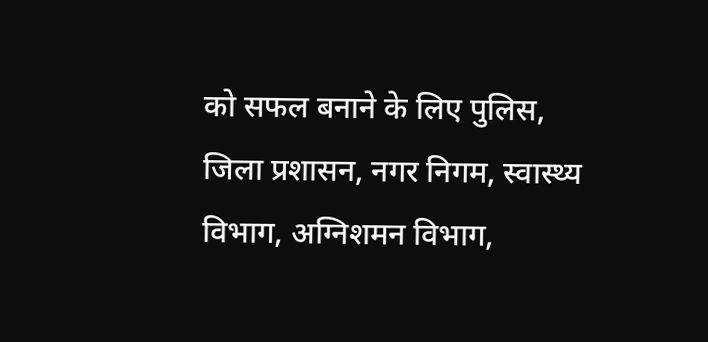को सफल बनाने के लिए पुलिस, जिला प्रशासन, नगर निगम, स्वास्थ्य विभाग, अग्निशमन विभाग,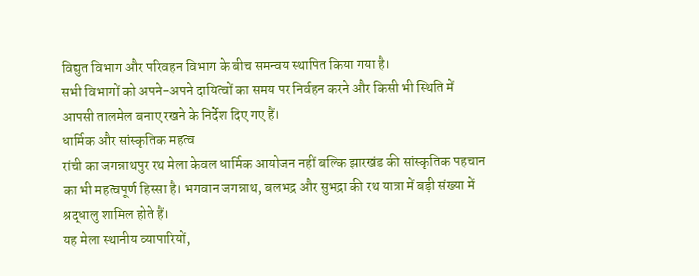विद्युत विभाग और परिवहन विभाग के बीच समन्वय स्थापित किया गया है।
सभी विभागों को अपने-अपने दायित्वों का समय पर निर्वहन करने और किसी भी स्थिति में आपसी तालमेल बनाए रखने के निर्देश दिए गए हैं।
धार्मिक और सांस्कृतिक महत्व
रांची का जगन्नाथपुर रथ मेला केवल धार्मिक आयोजन नहीं बल्कि झारखंड की सांस्कृतिक पहचान का भी महत्वपूर्ण हिस्सा है। भगवान जगन्नाथ, बलभद्र और सुभद्रा की रथ यात्रा में बड़ी संख्या में श्रद्धालु शामिल होते हैं।
यह मेला स्थानीय व्यापारियों,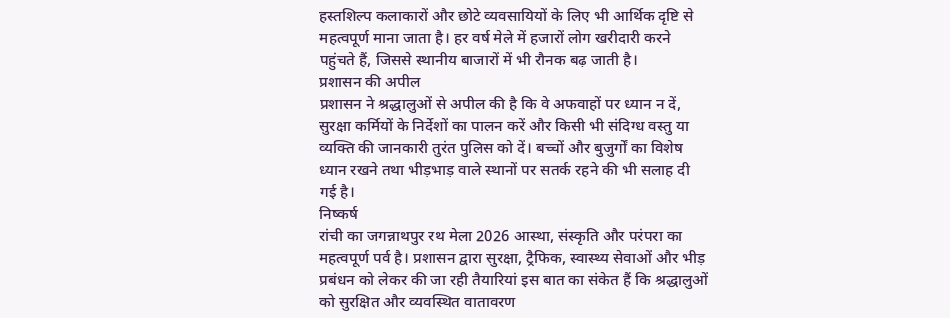हस्तशिल्प कलाकारों और छोटे व्यवसायियों के लिए भी आर्थिक दृष्टि से महत्वपूर्ण माना जाता है। हर वर्ष मेले में हजारों लोग खरीदारी करने पहुंचते हैं, जिससे स्थानीय बाजारों में भी रौनक बढ़ जाती है।
प्रशासन की अपील
प्रशासन ने श्रद्धालुओं से अपील की है कि वे अफवाहों पर ध्यान न दें, सुरक्षा कर्मियों के निर्देशों का पालन करें और किसी भी संदिग्ध वस्तु या व्यक्ति की जानकारी तुरंत पुलिस को दें। बच्चों और बुजुर्गों का विशेष ध्यान रखने तथा भीड़भाड़ वाले स्थानों पर सतर्क रहने की भी सलाह दी गई है।
निष्कर्ष
रांची का जगन्नाथपुर रथ मेला 2026 आस्था, संस्कृति और परंपरा का महत्वपूर्ण पर्व है। प्रशासन द्वारा सुरक्षा, ट्रैफिक, स्वास्थ्य सेवाओं और भीड़ प्रबंधन को लेकर की जा रही तैयारियां इस बात का संकेत हैं कि श्रद्धालुओं को सुरक्षित और व्यवस्थित वातावरण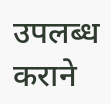उपलब्ध कराने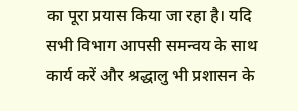का पूरा प्रयास किया जा रहा है। यदि सभी विभाग आपसी समन्वय के साथ कार्य करें और श्रद्धालु भी प्रशासन के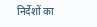निर्देशों का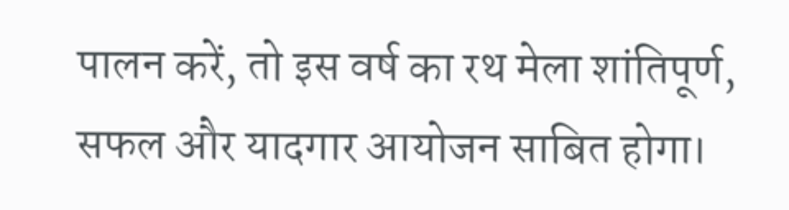पालन करें, तो इस वर्ष का रथ मेला शांतिपूर्ण, सफल और यादगार आयोजन साबित होगा।